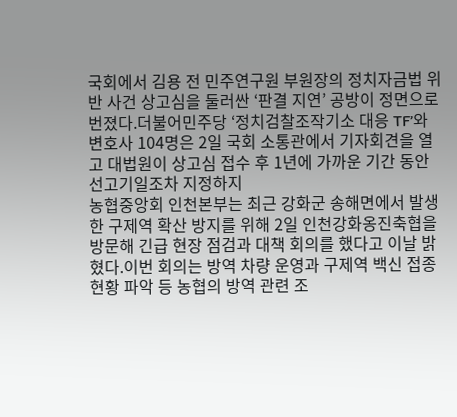국회에서 김용 전 민주연구원 부원장의 정치자금법 위반 사건 상고심을 둘러싼 ‘판결 지연’ 공방이 정면으로 번졌다.더불어민주당 ‘정치검찰조작기소 대응 TF’와 변호사 104명은 2일 국회 소통관에서 기자회견을 열고 대법원이 상고심 접수 후 1년에 가까운 기간 동안 선고기일조차 지정하지
농협중앙회 인천본부는 최근 강화군 송해면에서 발생한 구제역 확산 방지를 위해 2일 인천강화옹진축협을 방문해 긴급 현장 점검과 대책 회의를 했다고 이날 밝혔다.이번 회의는 방역 차량 운영과 구제역 백신 접종 현황 파악 등 농협의 방역 관련 조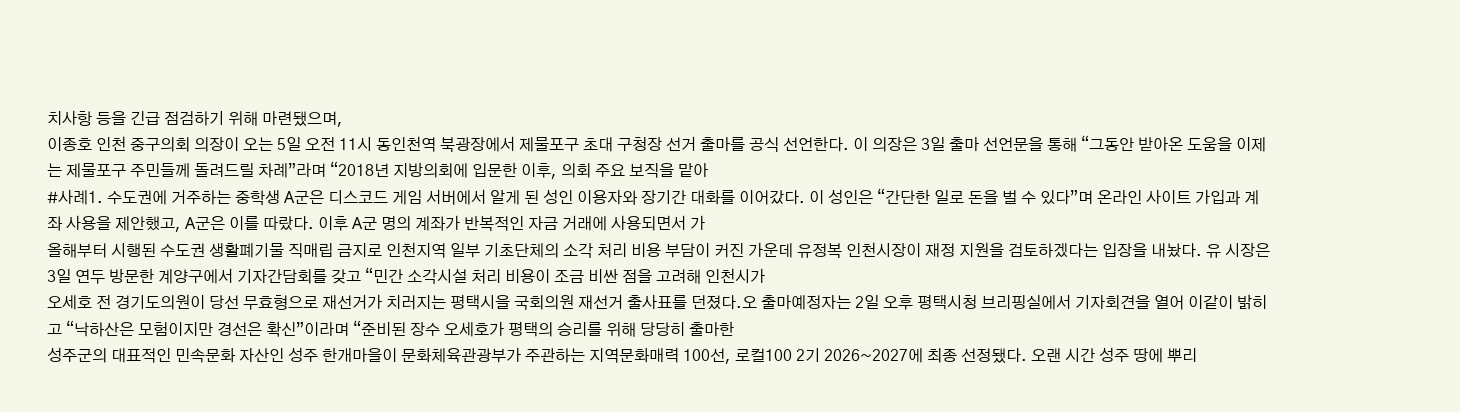치사항 등을 긴급 점검하기 위해 마련됐으며,
이종호 인천 중구의회 의장이 오는 5일 오전 11시 동인천역 북광장에서 제물포구 초대 구청장 선거 출마를 공식 선언한다. 이 의장은 3일 출마 선언문을 통해 “그동안 받아온 도움을 이제는 제물포구 주민들께 돌려드릴 차례”라며 “2018년 지방의회에 입문한 이후, 의회 주요 보직을 맡아
#사례1. 수도권에 거주하는 중학생 A군은 디스코드 게임 서버에서 알게 된 성인 이용자와 장기간 대화를 이어갔다. 이 성인은 “간단한 일로 돈을 벌 수 있다”며 온라인 사이트 가입과 계좌 사용을 제안했고, A군은 이를 따랐다. 이후 A군 명의 계좌가 반복적인 자금 거래에 사용되면서 가
올해부터 시행된 수도권 생활폐기물 직매립 금지로 인천지역 일부 기초단체의 소각 처리 비용 부담이 커진 가운데 유정복 인천시장이 재정 지원을 검토하겠다는 입장을 내놨다. 유 시장은 3일 연두 방문한 계양구에서 기자간담회를 갖고 “민간 소각시설 처리 비용이 조금 비싼 점을 고려해 인천시가
오세호 전 경기도의원이 당선 무효형으로 재선거가 치러지는 평택시을 국회의원 재선거 출사표를 던졌다.오 출마예정자는 2일 오후 평택시청 브리핑실에서 기자회견을 열어 이같이 밝히고 “낙하산은 모험이지만 경선은 확신”이라며 “준비된 장수 오세호가 평택의 승리를 위해 당당히 출마한
성주군의 대표적인 민속문화 자산인 성주 한개마을이 문화체육관광부가 주관하는 지역문화매력 100선, 로컬100 2기 2026~2027에 최종 선정됐다. 오랜 시간 성주 땅에 뿌리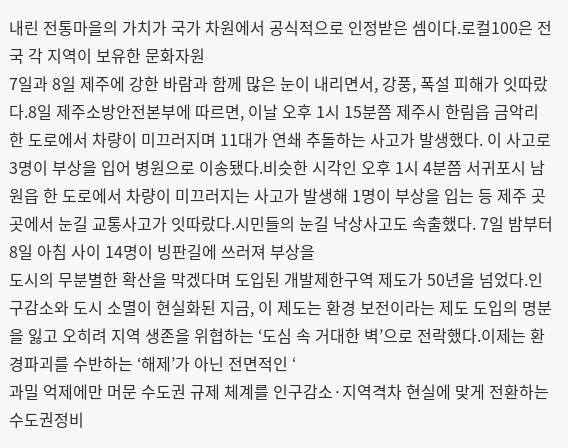내린 전통마을의 가치가 국가 차원에서 공식적으로 인정받은 셈이다.로컬100은 전국 각 지역이 보유한 문화자원
7일과 8일 제주에 강한 바람과 함께 많은 눈이 내리면서, 강풍, 폭설 피해가 잇따랐다.8일 제주소방안전본부에 따르면, 이날 오후 1시 15분쯤 제주시 한림읍 금악리 한 도로에서 차량이 미끄러지며 11대가 연쇄 추돌하는 사고가 발생했다. 이 사고로 3명이 부상을 입어 병원으로 이송됐다.비슷한 시각인 오후 1시 4분쯤 서귀포시 남원읍 한 도로에서 차량이 미끄러지는 사고가 발생해 1명이 부상을 입는 등 제주 곳곳에서 눈길 교통사고가 잇따랐다.시민들의 눈길 낙상사고도 속출했다. 7일 밤부터 8일 아침 사이 14명이 빙판길에 쓰러져 부상을
도시의 무분별한 확산을 막겠다며 도입된 개발제한구역 제도가 50년을 넘었다.인구감소와 도시 소멸이 현실화된 지금, 이 제도는 환경 보전이라는 제도 도입의 명분을 잃고 오히려 지역 생존을 위협하는 ‘도심 속 거대한 벽’으로 전락했다.이제는 환경파괴를 수반하는 ‘해제’가 아닌 전면적인 ‘
과밀 억제에만 머문 수도권 규제 체계를 인구감소·지역격차 현실에 맞게 전환하는 수도권정비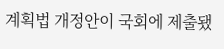계획법 개정안이 국회에 제출됐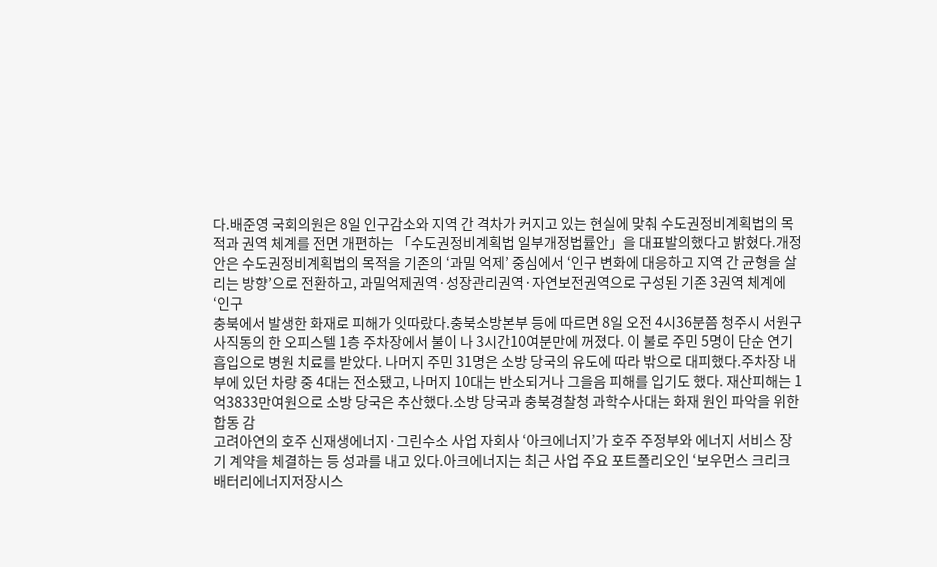다.배준영 국회의원은 8일 인구감소와 지역 간 격차가 커지고 있는 현실에 맞춰 수도권정비계획법의 목적과 권역 체계를 전면 개편하는 「수도권정비계획법 일부개정법률안」을 대표발의했다고 밝혔다.개정안은 수도권정비계획법의 목적을 기존의 ‘과밀 억제’ 중심에서 ‘인구 변화에 대응하고 지역 간 균형을 살리는 방향’으로 전환하고, 과밀억제권역·성장관리권역·자연보전권역으로 구성된 기존 3권역 체계에 ‘인구
충북에서 발생한 화재로 피해가 잇따랐다.충북소방본부 등에 따르면 8일 오전 4시36분쯤 청주시 서원구 사직동의 한 오피스텔 1층 주차장에서 불이 나 3시간10여분만에 꺼졌다. 이 불로 주민 5명이 단순 연기 흡입으로 병원 치료를 받았다. 나머지 주민 31명은 소방 당국의 유도에 따라 밖으로 대피했다.주차장 내부에 있던 차량 중 4대는 전소됐고, 나머지 10대는 반소되거나 그을음 피해를 입기도 했다. 재산피해는 1억3833만여원으로 소방 당국은 추산했다.소방 당국과 충북경찰청 과학수사대는 화재 원인 파악을 위한 합동 감
고려아연의 호주 신재생에너지·그린수소 사업 자회사 ‘아크에너지’가 호주 주정부와 에너지 서비스 장기 계약을 체결하는 등 성과를 내고 있다.아크에너지는 최근 사업 주요 포트폴리오인 ‘보우먼스 크리크 배터리에너지저장시스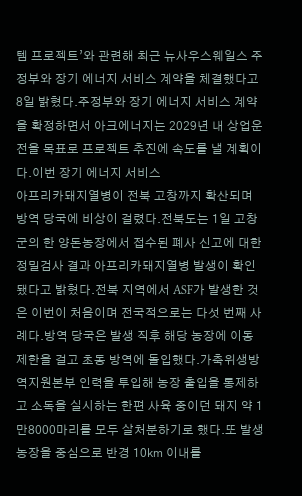템 프로젝트’와 관련해 최근 뉴사우스웨일스 주정부와 장기 에너지 서비스 계약을 체결했다고 8일 밝혔다.주정부와 장기 에너지 서비스 계약을 확정하면서 아크에너지는 2029년 내 상업운전을 목표로 프로젝트 추진에 속도를 낼 계획이다.이번 장기 에너지 서비스
아프리카돼지열병이 전북 고창까지 확산되며 방역 당국에 비상이 걸렸다.전북도는 1일 고창군의 한 양돈농장에서 접수된 폐사 신고에 대한 정밀검사 결과 아프리카돼지열병 발생이 확인됐다고 밝혔다.전북 지역에서 ASF가 발생한 것은 이번이 처음이며 전국적으로는 다섯 번째 사례다.방역 당국은 발생 직후 해당 농장에 이동 제한을 걸고 초동 방역에 돌입했다.가축위생방역지원본부 인력을 투입해 농장 출입을 통제하고 소독을 실시하는 한편 사육 중이던 돼지 약 1만8000마리를 모두 살처분하기로 했다.또 발생 농장을 중심으로 반경 10㎞ 이내를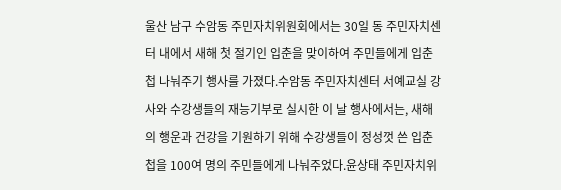울산 남구 수암동 주민자치위원회에서는 30일 동 주민자치센터 내에서 새해 첫 절기인 입춘을 맞이하여 주민들에게 입춘첩 나눠주기 행사를 가졌다.수암동 주민자치센터 서예교실 강사와 수강생들의 재능기부로 실시한 이 날 행사에서는, 새해의 행운과 건강을 기원하기 위해 수강생들이 정성껏 쓴 입춘첩을 100여 명의 주민들에게 나눠주었다.윤상태 주민자치위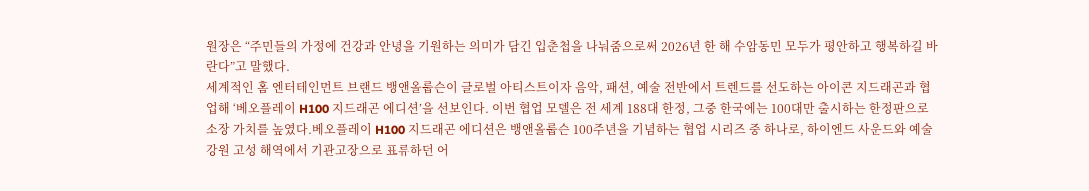원장은 “주민들의 가정에 건강과 안녕을 기원하는 의미가 담긴 입춘첩을 나눠줌으로써 2026년 한 해 수암동민 모두가 평안하고 행복하길 바란다”고 말했다.
세계적인 홈 엔터테인먼트 브랜드 뱅앤올룹슨이 글로벌 아티스트이자 음악, 패션, 예술 전반에서 트렌드를 선도하는 아이콘 지드래곤과 협업해 ‘베오플레이 H100 지드래곤 에디션’을 선보인다. 이번 협업 모델은 전 세계 188대 한정, 그중 한국에는 100대만 출시하는 한정판으로 소장 가치를 높였다.베오플레이 H100 지드래곤 에디션은 뱅앤올룹슨 100주년을 기념하는 협업 시리즈 중 하나로, 하이엔드 사운드와 예술
강원 고성 해역에서 기관고장으로 표류하던 어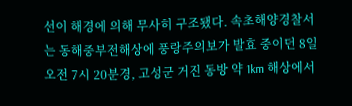선이 해경에 의해 무사히 구조됐다. 속초해양경찰서는 동해중부전해상에 풍랑주의보가 발효 중이던 8일 오전 7시 20분경, 고성군 거진 동방 약 1km 해상에서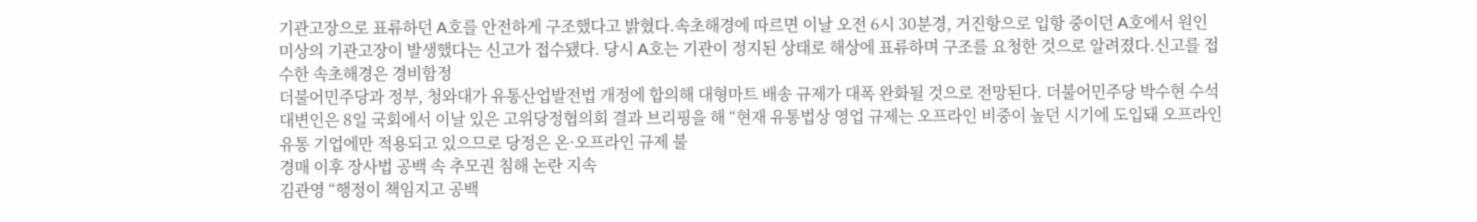기관고장으로 표류하던 A호를 안전하게 구조했다고 밝혔다.속초해경에 따르면 이날 오전 6시 30분경, 거진항으로 입항 중이던 A호에서 원인 미상의 기관고장이 발생했다는 신고가 접수됐다. 당시 A호는 기관이 정지된 상태로 해상에 표류하며 구조를 요청한 것으로 알려졌다.신고를 접수한 속초해경은 경비함정
더불어민주당과 정부, 청와대가 유통산업발전법 개정에 합의해 대형마트 배송 규제가 대폭 완화될 것으로 전망된다. 더불어민주당 박수현 수석대변인은 8일 국회에서 이날 있은 고위당정협의회 결과 브리핑을 해 “현재 유통법상 영업 규제는 오프라인 비중이 높던 시기에 도입돼 오프라인 유통 기업에만 적용되고 있으므로 당정은 온·오프라인 규제 불
경매 이후 장사법 공백 속 추모권 침해 논란 지속
김관영 “행정이 책임지고 공백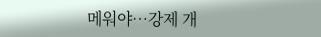메워야…강제 개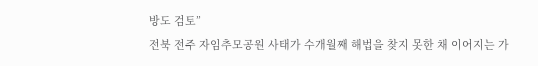방도 검토”
전북 전주 자임추모공원 사태가 수개월째 해법을 찾지 못한 채 이어지는 가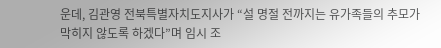운데, 김관영 전북특별자치도지사가 “설 명절 전까지는 유가족들의 추모가 막히지 않도록 하겠다”며 임시 조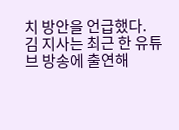치 방안을 언급했다.
김 지사는 최근 한 유튜브 방송에 출연해